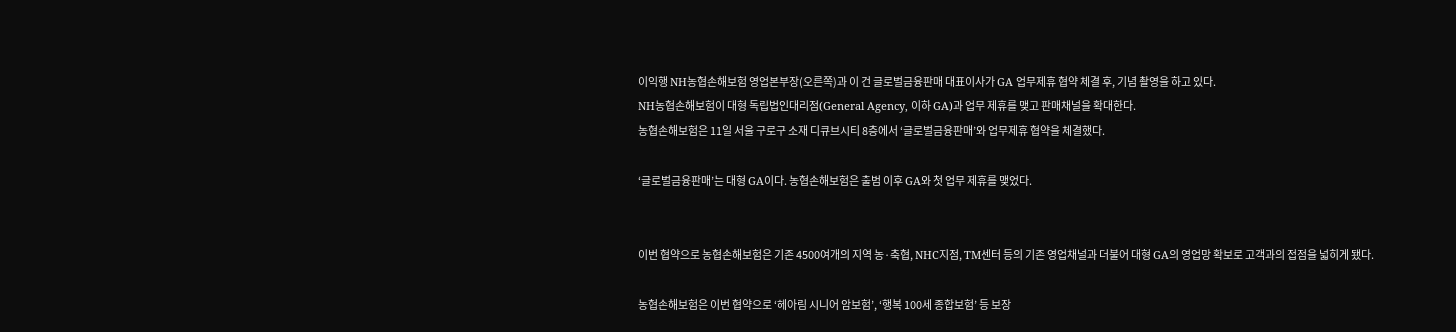이익행 NH농협손해보험 영업본부장(오른쪽)과 이 건 글로벌금융판매 대표이사가 GA 업무제휴 협약 체결 후, 기념 촬영을 하고 있다.
NH농협손해보험이 대형 독립법인대리점(General Agency, 이하 GA)과 업무 제휴를 맺고 판매채널을 확대한다.
농협손해보험은 11일 서울 구로구 소재 디큐브시티 8층에서 ‘글로벌금융판매’와 업무제휴 협약을 체결했다.

‘글로벌금융판매’는 대형 GA이다. 농협손해보험은 출범 이후 GA와 첫 업무 제휴를 맺었다.


이번 협약으로 농협손해보험은 기존 4500여개의 지역 농·축협, NHC지점, TM센터 등의 기존 영업채널과 더불어 대형 GA의 영업망 확보로 고객과의 접점을 넓히게 됐다.

농협손해보험은 이번 협약으로 ‘헤아림 시니어 암보험’, ‘행복 100세 종합보험’ 등 보장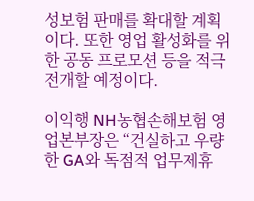성보험 판매를 확대할 계획이다. 또한 영업 활성화를 위한 공동 프로모션 등을 적극 전개할 예정이다.

이익행 NH농협손해보험 영업본부장은 “건실하고 우량한 GA와 독점적 업무제휴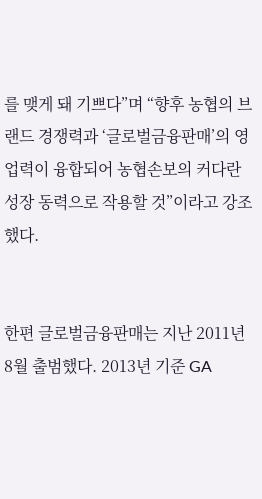를 맺게 돼 기쁘다”며 “향후 농협의 브랜드 경쟁력과 ‘글로벌금융판매’의 영업력이 융합되어 농협손보의 커다란 성장 동력으로 작용할 것”이라고 강조했다.


한편 글로벌금융판매는 지난 2011년 8월 출범했다. 2013년 기준 GA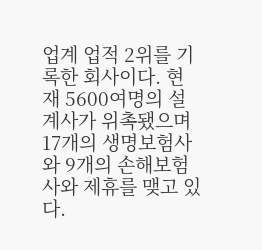업계 업적 2위를 기록한 회사이다. 현재 5600여명의 설계사가 위촉됐으며 17개의 생명보험사와 9개의 손해보험사와 제휴를 맺고 있다.